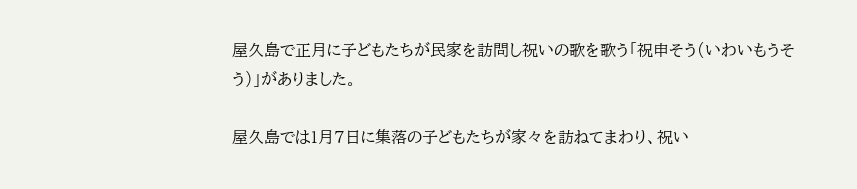屋久島で正月に子どもたちが民家を訪問し祝いの歌を歌う「祝申そう(いわいもうそう)」がありました。

屋久島では1月7日に集落の子どもたちが家々を訪ねてまわり、祝い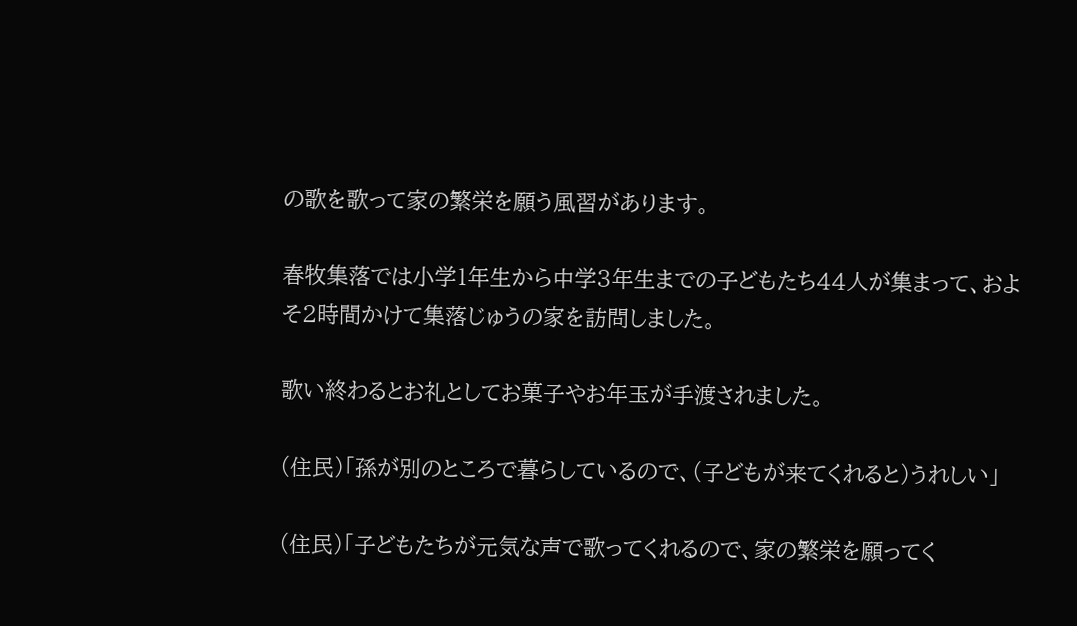の歌を歌って家の繁栄を願う風習があります。

春牧集落では小学1年生から中学3年生までの子どもたち44人が集まって、およそ2時間かけて集落じゅうの家を訪問しました。

歌い終わるとお礼としてお菓子やお年玉が手渡されました。

(住民)「孫が別のところで暮らしているので、(子どもが来てくれると)うれしい」

(住民)「子どもたちが元気な声で歌ってくれるので、家の繁栄を願ってく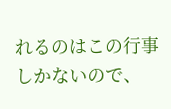れるのはこの行事しかないので、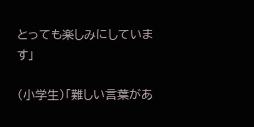とっても楽しみにしています」

(小学生)「難しい言葉があ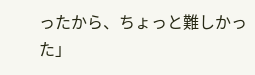ったから、ちょっと難しかった」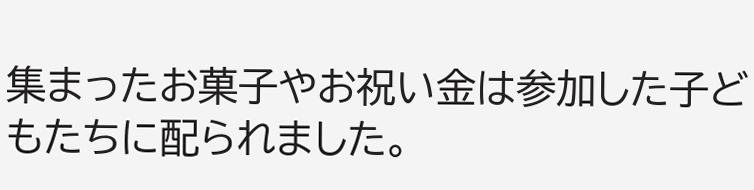集まったお菓子やお祝い金は参加した子どもたちに配られました。